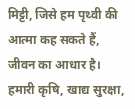मिट्टी, जिसे हम पृथ्वी की आत्मा कह सकते हैं, जीवन का आधार है। हमारी कृषि, खाद्य सुरक्षा,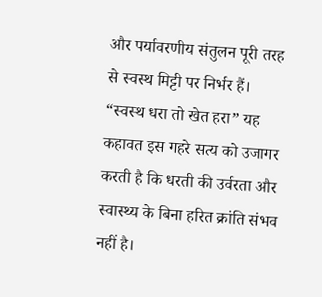और पर्यावरणीय संतुलन पूरी तरह से स्वस्थ मिट्टी पर निर्भर हैं। “स्वस्थ धरा तो खेत हरा” यह कहावत इस गहरे सत्य को उजागर करती है कि धरती की उर्वरता और स्वास्थ्य के बिना हरित क्रांति संभव नहीं है।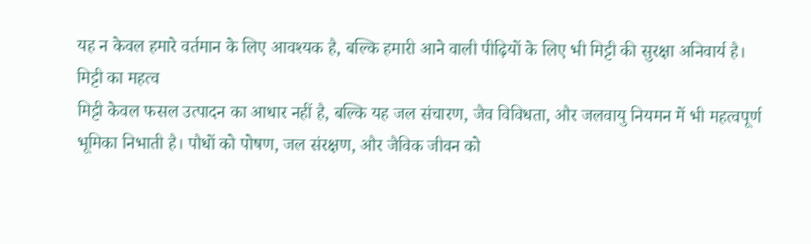यह न केवल हमारे वर्तमान के लिए आवश्यक है, बल्कि हमारी आने वाली पीढ़ियों के लिए भी मिट्टी की सुरक्षा अनिवार्य है।
मिट्टी का महत्व
मिट्टी केवल फसल उत्पादन का आधार नहीं है, बल्कि यह जल संचारण, जैव विविधता, और जलवायु नियमन में भी महत्वपूर्ण भूमिका निभाती है। पौधों को पोषण, जल संरक्षण, और जैविक जीवन को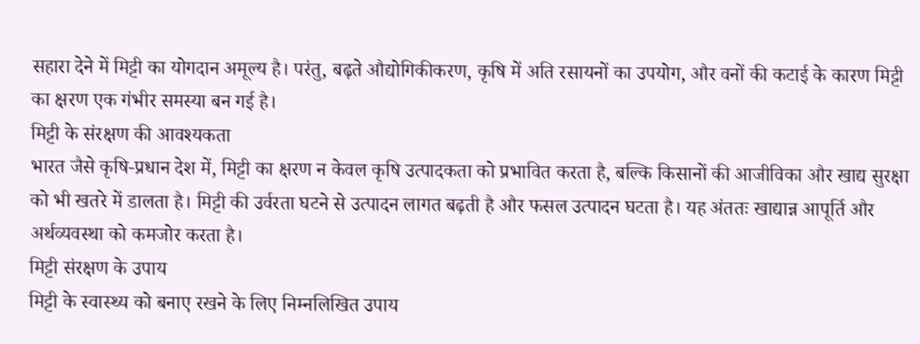सहारा देने में मिट्टी का योगदान अमूल्य है। परंतु, बढ़ते औद्योगिकीकरण, कृषि में अति रसायनों का उपयोग, और वनों की कटाई के कारण मिट्टी का क्षरण एक गंभीर समस्या बन गई है।
मिट्टी के संरक्षण की आवश्यकता
भारत जैसे कृषि-प्रधान देश में, मिट्टी का क्षरण न केवल कृषि उत्पादकता को प्रभावित करता है, बल्कि किसानों की आजीविका और खाद्य सुरक्षा को भी खतरे में डालता है। मिट्टी की उर्वरता घटने से उत्पादन लागत बढ़ती है और फसल उत्पादन घटता है। यह अंततः खाद्यान्न आपूर्ति और अर्थव्यवस्था को कमजोर करता है।
मिट्टी संरक्षण के उपाय
मिट्टी के स्वास्थ्य को बनाए रखने के लिए निम्नलिखित उपाय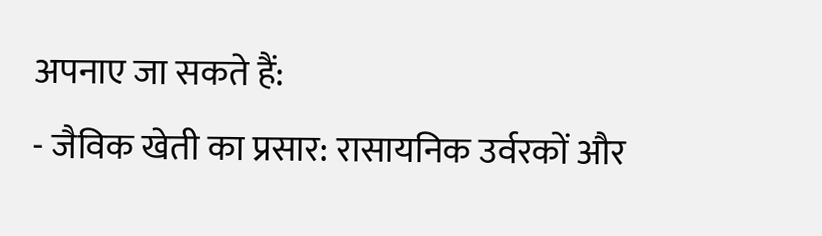अपनाए जा सकते हैं:
- जैविक खेती का प्रसार: रासायनिक उर्वरकों और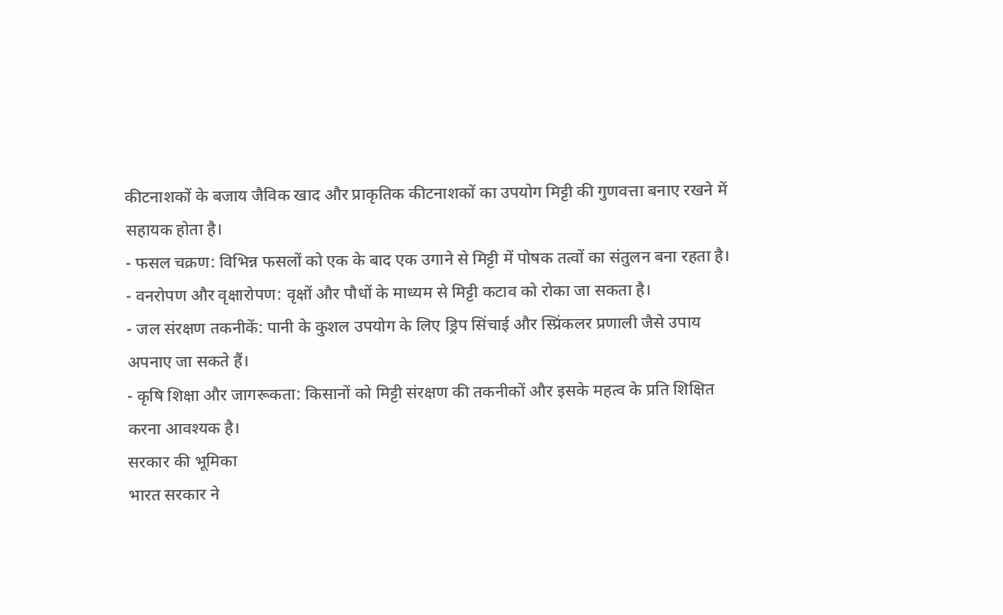कीटनाशकों के बजाय जैविक खाद और प्राकृतिक कीटनाशकों का उपयोग मिट्टी की गुणवत्ता बनाए रखने में सहायक होता है।
- फसल चक्रण: विभिन्न फसलों को एक के बाद एक उगाने से मिट्टी में पोषक तत्वों का संतुलन बना रहता है।
- वनरोपण और वृक्षारोपण: वृक्षों और पौधों के माध्यम से मिट्टी कटाव को रोका जा सकता है।
- जल संरक्षण तकनीकें: पानी के कुशल उपयोग के लिए ड्रिप सिंचाई और स्प्रिंकलर प्रणाली जैसे उपाय अपनाए जा सकते हैं।
- कृषि शिक्षा और जागरूकता: किसानों को मिट्टी संरक्षण की तकनीकों और इसके महत्व के प्रति शिक्षित करना आवश्यक है।
सरकार की भूमिका
भारत सरकार ने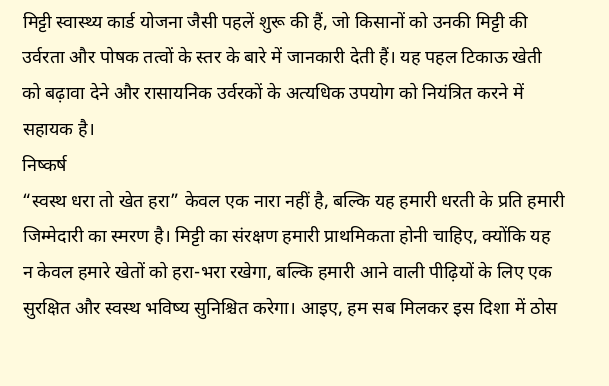मिट्टी स्वास्थ्य कार्ड योजना जैसी पहलें शुरू की हैं, जो किसानों को उनकी मिट्टी की उर्वरता और पोषक तत्वों के स्तर के बारे में जानकारी देती हैं। यह पहल टिकाऊ खेती को बढ़ावा देने और रासायनिक उर्वरकों के अत्यधिक उपयोग को नियंत्रित करने में सहायक है।
निष्कर्ष
“स्वस्थ धरा तो खेत हरा” केवल एक नारा नहीं है, बल्कि यह हमारी धरती के प्रति हमारी जिम्मेदारी का स्मरण है। मिट्टी का संरक्षण हमारी प्राथमिकता होनी चाहिए, क्योंकि यह न केवल हमारे खेतों को हरा-भरा रखेगा, बल्कि हमारी आने वाली पीढ़ियों के लिए एक सुरक्षित और स्वस्थ भविष्य सुनिश्चित करेगा। आइए, हम सब मिलकर इस दिशा में ठोस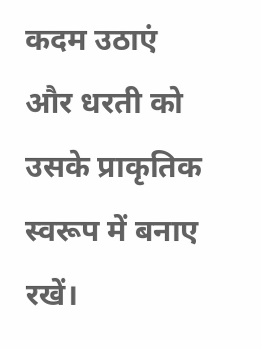कदम उठाएं और धरती को उसके प्राकृतिक स्वरूप में बनाए रखें।